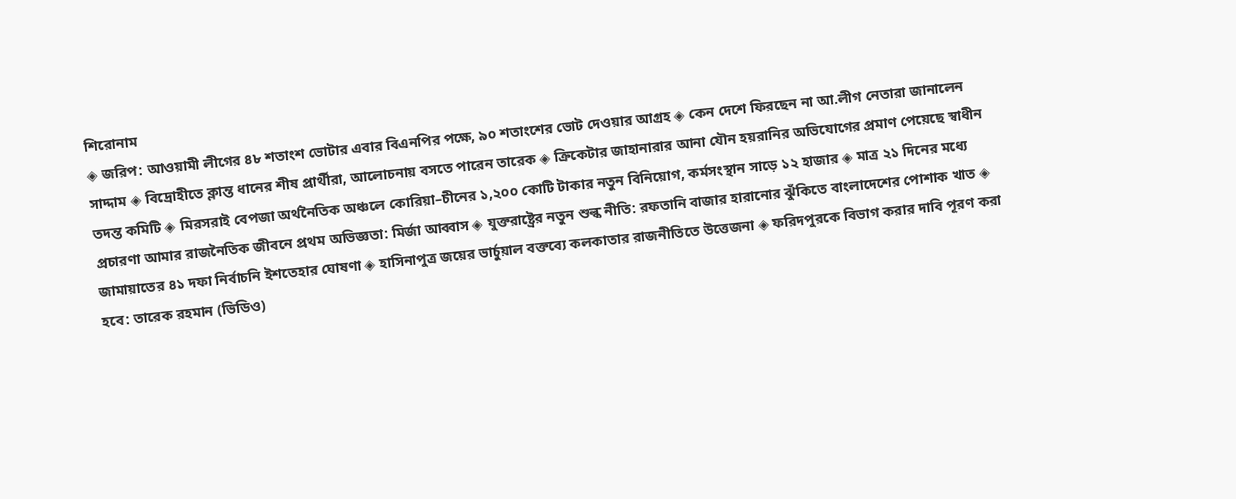শিরোনাম
◈ জরিপ: আওয়ামী লীগের ৪৮ শতাংশ ভোটার এবার বিএনপির পক্ষে, ৯০ শতাংশের ভোট দেওয়ার আগ্রহ ◈ কেন দেশে ফিরছেন না আ.লীগ নেতারা জানালেন সাদ্দাম ◈ বিদ্রোহীতে ক্লান্ত ধানের শীষ প্রার্থীরা, আলোচনায় বসতে পারেন তারেক ◈ ক্রিকেটার জাহানারার আনা যৌন হয়রানির অভিযোগের প্রমাণ পেয়েছে স্বাধীন তদন্ত কমিটি ◈ মিরসরাই বেপজা অর্থনৈতিক অঞ্চলে কোরিয়া–চীনের ১,২০০ কোটি টাকার নতুন বিনিয়োগ, কর্মসংস্থান সাড়ে ১২ হাজার ◈ মাত্র ২১ দিনের মধ্যে প্রচারণা আমার রাজনৈতিক জীবনে প্রথম অভিজ্ঞতা: মির্জা আব্বাস ◈ যুক্তরাষ্ট্রের নতুন শুল্ক নীতি: রফতানি বাজার হারানোর ঝুঁকিতে বাংলাদেশের পোশাক খাত ◈ জামায়াতের ৪১ দফা নির্বাচনি ইশতেহার ঘোষণা ◈ হাসিনাপুত্র জয়ের ভার্চুয়াল বক্তব্যে কলকাতার রাজনীতিতে উত্তেজনা ◈ ফরিদপুরকে বিভাগ করার দাবি পূরণ করা হবে: তারেক রহমান (ভিডিও)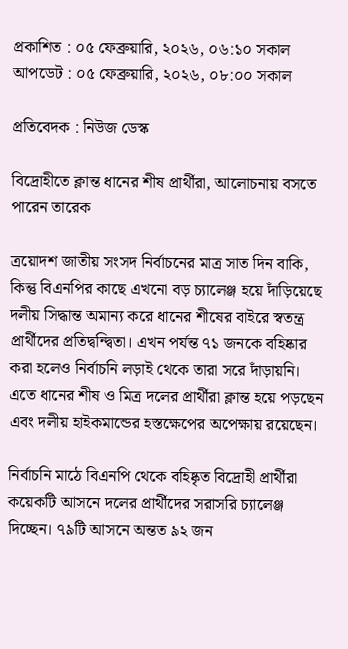প্রকাশিত : ০৫ ফেব্রুয়ারি, ২০২৬, ০৬:১০ সকাল
আপডেট : ০৫ ফেব্রুয়ারি, ২০২৬, ০৮:০০ সকাল

প্রতিবেদক : নিউজ ডেস্ক

বিদ্রোহীতে ক্লান্ত ধানের শীষ প্রার্থীরা, আলোচনায় বসতে পারেন তারেক

ত্রয়োদশ জাতীয় সংসদ নির্বাচনের মাত্র সাত দিন বাকি, কিন্তু বিএনপির কাছে এখনো বড় চ্যালেঞ্জ হয়ে দাঁড়িয়েছে দলীয় সিদ্ধান্ত অমান্য করে ধানের শীষের বাইরে স্বতন্ত্র প্রার্থীদের প্রতিদ্বন্দ্বিতা। এখন পর্যন্ত ৭১ জনকে বহিষ্কার করা হলেও নির্বাচনি লড়াই থেকে তারা সরে দাঁড়ায়নি। এতে ধানের শীষ ও মিত্র দলের প্রার্থীরা ক্লান্ত হয়ে পড়ছেন এবং দলীয় হাইকমান্ডের হস্তক্ষেপের অপেক্ষায় রয়েছেন।

নির্বাচনি মাঠে বিএনপি থেকে বহিষ্কৃত বিদ্রোহী প্রার্থীরা কয়েকটি আসনে দলের প্রার্থীদের সরাসরি চ্যালেঞ্জ দিচ্ছেন। ৭৯টি আসনে অন্তত ৯২ জন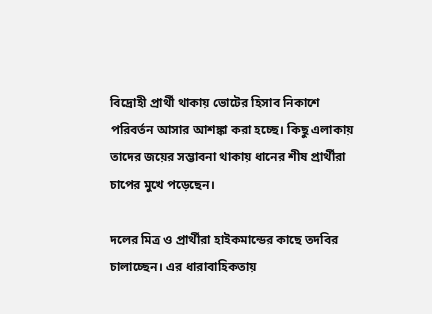বিদ্রোহী প্রার্থী থাকায় ভোটের হিসাব নিকাশে পরিবর্তন আসার আশঙ্কা করা হচ্ছে। কিছু এলাকায় তাদের জয়ের সম্ভাবনা থাকায় ধানের শীষ প্রার্থীরা চাপের মুখে পড়েছেন।

দলের মিত্র ও প্রার্থীরা হাইকমান্ডের কাছে তদবির চালাচ্ছেন। এর ধারাবাহিকতায়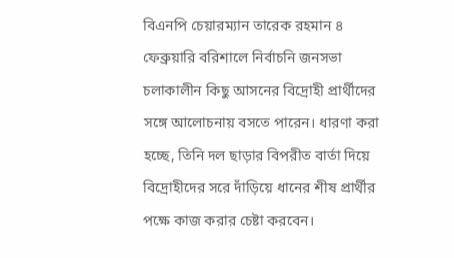বিএনপি চেয়ারম্যান তারেক রহমান ৪ ফেব্রুয়ারি বরিশালে নির্বাচনি জনসভা চলাকালীন কিছু আসনের বিদ্রোহী প্রার্থীদের সঙ্গে আলোচনায় বসতে পারেন। ধারণা করা হচ্ছে, তিনি দল ছাড়ার বিপরীত বার্তা দিয়ে বিদ্রোহীদের সরে দাঁড়িয়ে ধানের শীষ প্রার্থীর পক্ষে কাজ করার চেষ্টা করবেন।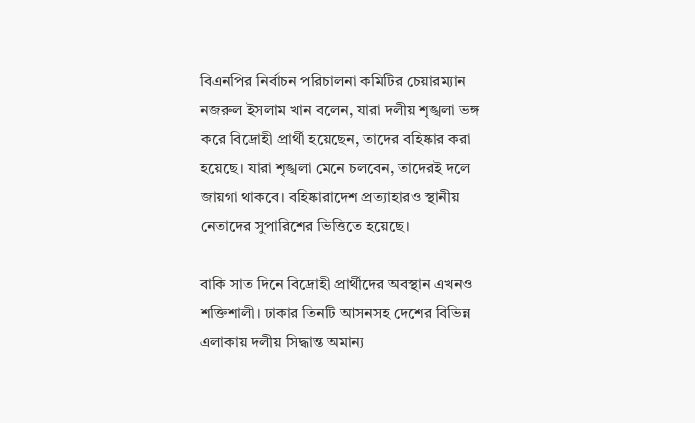বিএনপির নির্বাচন পরিচালনা কমিটির চেয়ারম্যান নজরুল ইসলাম খান বলেন, যারা দলীয় শৃঙ্খলা ভঙ্গ করে বিদ্রোহী প্রার্থী হয়েছেন, তাদের বহিষ্কার করা হয়েছে। যারা শৃঙ্খলা মেনে চলবেন, তাদেরই দলে জায়গা থাকবে। বহিষ্কারাদেশ প্রত্যাহারও স্থানীয় নেতাদের সুপারিশের ভিত্তিতে হয়েছে।

বাকি সাত দিনে বিদ্রোহী প্রার্থীদের অবস্থান এখনও শক্তিশালী। ঢাকার তিনটি আসনসহ দেশের বিভিন্ন এলাকায় দলীয় সিদ্ধান্ত অমান্য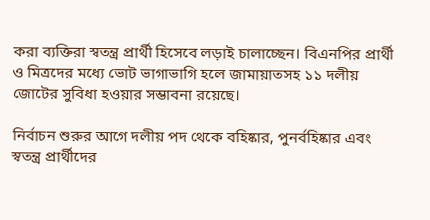করা ব্যক্তিরা স্বতন্ত্র প্রার্থী হিসেবে লড়াই চালাচ্ছেন। বিএনপির প্রার্থী ও মিত্রদের মধ্যে ভোট ভাগাভাগি হলে জামায়াতসহ ১১ দলীয় জোটের সুবিধা হওয়ার সম্ভাবনা রয়েছে।

নির্বাচন শুরুর আগে দলীয় পদ থেকে বহিষ্কার, পুনর্বহিষ্কার এবং স্বতন্ত্র প্রার্থীদের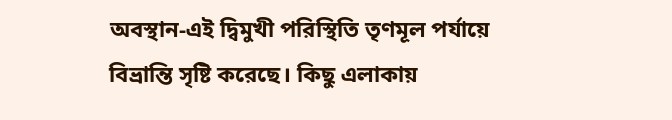অবস্থান-এই দ্বিমুখী পরিস্থিতি তৃণমূল পর্যায়ে বিভ্রান্তি সৃষ্টি করেছে। কিছু এলাকায়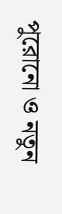পুরোনো ও নতুন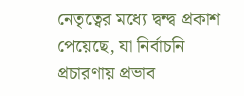নেতৃত্বের মধ্যে দ্বন্দ্ব প্রকাশ পেয়েছে, যা নির্বাচনি প্রচারণায় প্রভাব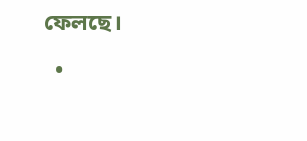ফেলছে।

  •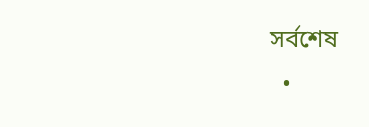সর্বশেষ
  •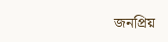জনপ্রিয়